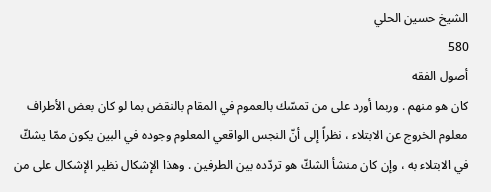الشيخ حسين الحلي
580
أصول الفقه
كان هو منهم . وربما أورد على من تمسّك بالعموم في المقام بالنقض بما لو كان بعض الأطراف معلوم الخروج عن الابتلاء ، نظراً إلى أنّ النجس الواقعي المعلوم وجوده في البين يكون ممّا يشكّ في الابتلاء به ، وإن كان منشأ الشكّ هو تردّده بين الطرفين . وهذا الإشكال نظير الإشكال على من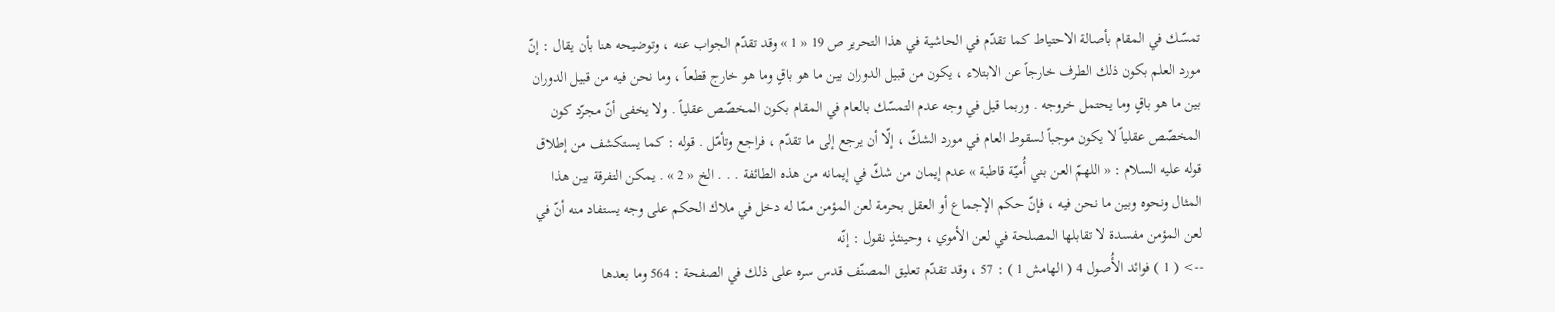تمسّك في المقام بأصالة الاحتياط كما تقدّم في الحاشية في هذا التحرير ص 19 « 1 » وقد تقدّم الجواب عنه ، وتوضيحه هنا بأن يقال : إنّ مورد العلم بكون ذلك الطرف خارجاً عن الابتلاء ، يكون من قبيل الدوران بين ما هو باقٍ وما هو خارج قطعاً ، وما نحن فيه من قبيل الدوران بين ما هو باقٍ وما يحتمل خروجه . وربما قيل في وجه عدم التمسّك بالعام في المقام بكون المخصّص عقلياً . ولا يخفى أنّ مجرّد كون المخصّص عقلياً لا يكون موجباً لسقوط العام في مورد الشكّ ، إلّا أن يرجع إلى ما تقدّم ، فراجع وتأمّل . قوله : كما يستكشف من إطلاق قوله عليه السلام : « اللهمّ العن بني أُميّة قاطبة » عدم إيمان من شكّ في إيمانه من هذه الطائفة . . . الخ « 2 » . يمكن التفرقة بين هذا المثال ونحوه وبين ما نحن فيه ، فإنّ حكم الإجماع أو العقل بحرمة لعن المؤمن ممّا له دخل في ملاك الحكم على وجه يستفاد منه أنّ في لعن المؤمن مفسدة لا تقابلها المصلحة في لعن الأموي ، وحينئذٍ نقول : إنّه
--> ( 1 ) فوائد الأُصول 4 ( الهامش 1 ) : 57 ، وقد تقدّم تعليق المصنّف قدس سره على ذلك في الصفحة : 564 وما بعدها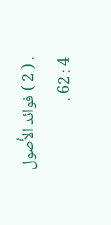. ( 2 ) فوائد الأُصول 4 : 62 .